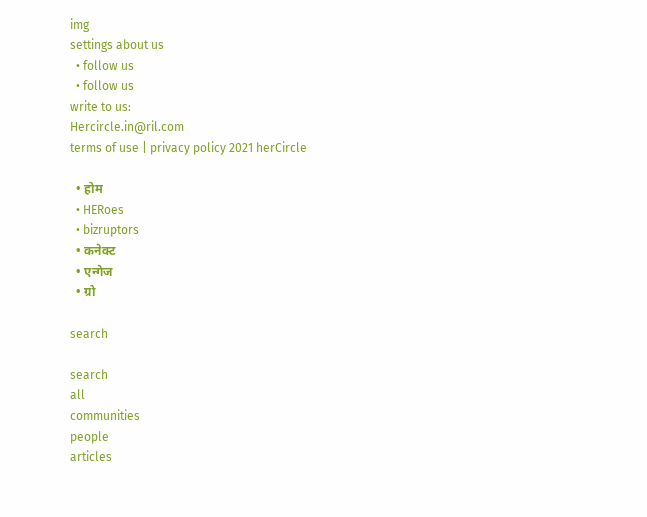img
settings about us
  • follow us
  • follow us
write to us:
Hercircle.in@ril.com
terms of use | privacy policy 2021 herCircle

  • होम
  • HERoes
  • bizruptors
  • कनेक्ट
  • एन्गेज
  • ग्रो

search

search
all
communities
people
articles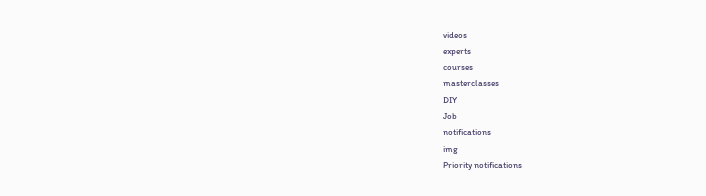videos
experts
courses
masterclasses
DIY
Job
notifications
img
Priority notifications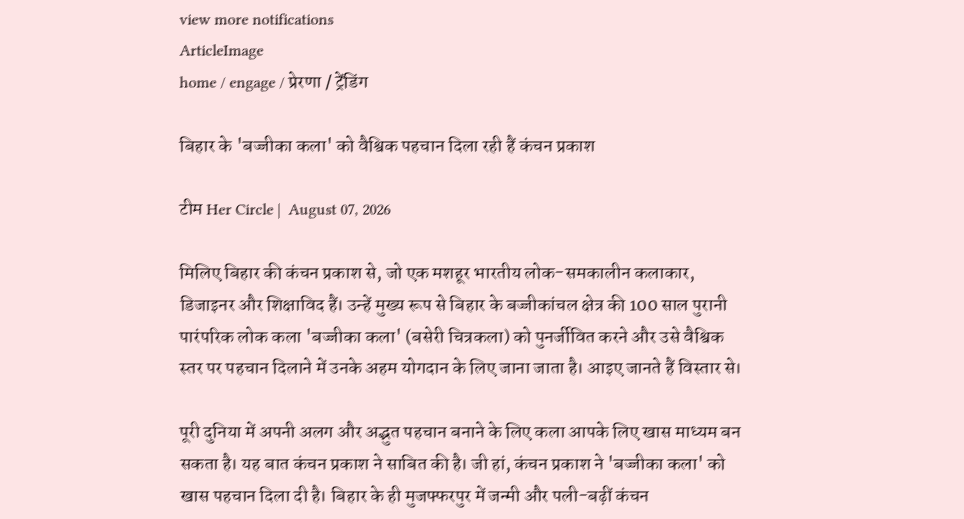view more notifications
ArticleImage
home / engage / प्रेरणा / ट्रेंडिंग

बिहार के 'बज्जीका कला' को वैश्विक पहचान दिला रही हैं कंचन प्रकाश

टीम Her Circle |  August 07, 2026

मिलिए बिहार की कंचन प्रकाश से, जो एक मशहूर भारतीय लोक-समकालीन कलाकार, डिजाइनर और शिक्षाविद हैं। उन्हें मुख्य रूप से बिहार के बज्जीकांचल क्षेत्र की 100 साल पुरानी पारंपरिक लोक कला 'बज्जीका कला' (बसेरी चित्रकला) को पुनर्जीवित करने और उसे वैश्विक स्तर पर पहचान दिलाने में उनके अहम योगदान के लिए जाना जाता है। आइए जानते हैं विस्तार से।

पूरी दुनिया में अपनी अलग और अद्भुत पहचान बनाने के लिए कला आपके लिए खास माध्यम बन सकता है। यह बात कंचन प्रकाश ने साबित की है। जी हां, कंचन प्रकाश ने 'बज्जीका कला' को खास पहचान दिला दी है। बिहार के ही मुजफ्फरपुर में जन्मी और पली-बढ़ीं कंचन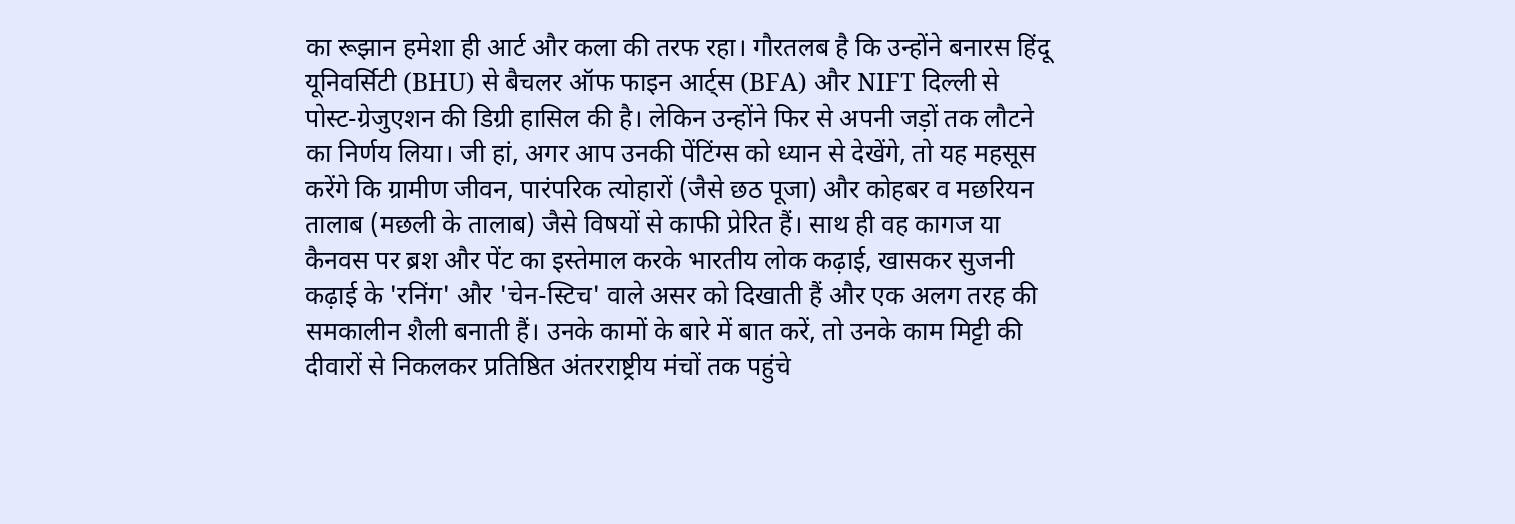का रूझान हमेशा ही आर्ट और कला की तरफ रहा। गौरतलब है कि उन्होंने बनारस हिंदू यूनिवर्सिटी (BHU) से बैचलर ऑफ फाइन आर्ट्स (BFA) और NIFT दिल्ली से पोस्ट-ग्रेजुएशन की डिग्री हासिल की है। लेकिन उन्होंने फिर से अपनी जड़ों तक लौटने का निर्णय लिया। जी हां, अगर आप उनकी पेंटिंग्स को ध्यान से देखेंगे, तो यह महसूस करेंगे कि ग्रामीण जीवन, पारंपरिक त्योहारों (जैसे छठ पूजा) और कोहबर व मछरियन तालाब (मछली के तालाब) जैसे विषयों से काफी प्रेरित हैं। साथ ही वह कागज या कैनवस पर ब्रश और पेंट का इस्तेमाल करके भारतीय लोक कढ़ाई, खासकर सुजनी कढ़ाई के 'रनिंग' और 'चेन-स्टिच' वाले असर को दिखाती हैं और एक अलग तरह की समकालीन शैली बनाती हैं। उनके कामों के बारे में बात करें, तो उनके काम मिट्टी की दीवारों से निकलकर प्रतिष्ठित अंतरराष्ट्रीय मंचों तक पहुंचे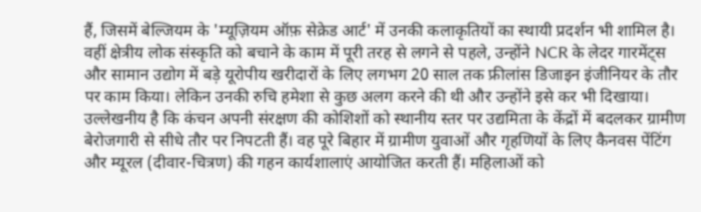हैं, जिसमें बेल्जियम के 'म्यूज़ियम ऑफ़ सेक्रेड आर्ट' में उनकी कलाकृतियों का स्थायी प्रदर्शन भी शामिल है। वहीं क्षेत्रीय लोक संस्कृति को बचाने के काम में पूरी तरह से लगने से पहले, उन्होंने NCR के लेदर गारमेंट्स और सामान उद्योग में बड़े यूरोपीय खरीदारों के लिए लगभग 20 साल तक फ्रीलांस डिजाइन इंजीनियर के तौर पर काम किया। लेकिन उनकी रुचि हमेशा से कुछ अलग करने की थी और उन्होंने इसे कर भी दिखाया। उल्लेखनीय है कि कंचन अपनी संरक्षण की कोशिशों को स्थानीय स्तर पर उद्यमिता के केंद्रों में बदलकर ग्रामीण बेरोजगारी से सीधे तौर पर निपटती हैं। वह पूरे बिहार में ग्रामीण युवाओं और गृहणियों के लिए कैनवस पेंटिंग और म्यूरल (दीवार-चित्रण) की गहन कार्यशालाएं आयोजित करती हैं। महिलाओं को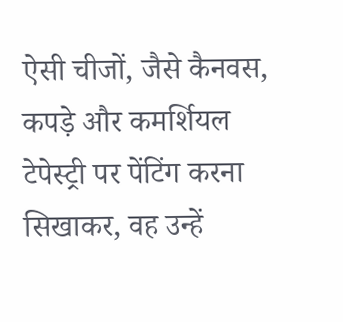ऐसी चीजों, जैसे कैनवस, कपड़े और कमर्शियल टेपेस्ट्री पर पेंटिंग करना सिखाकर, वह उन्हें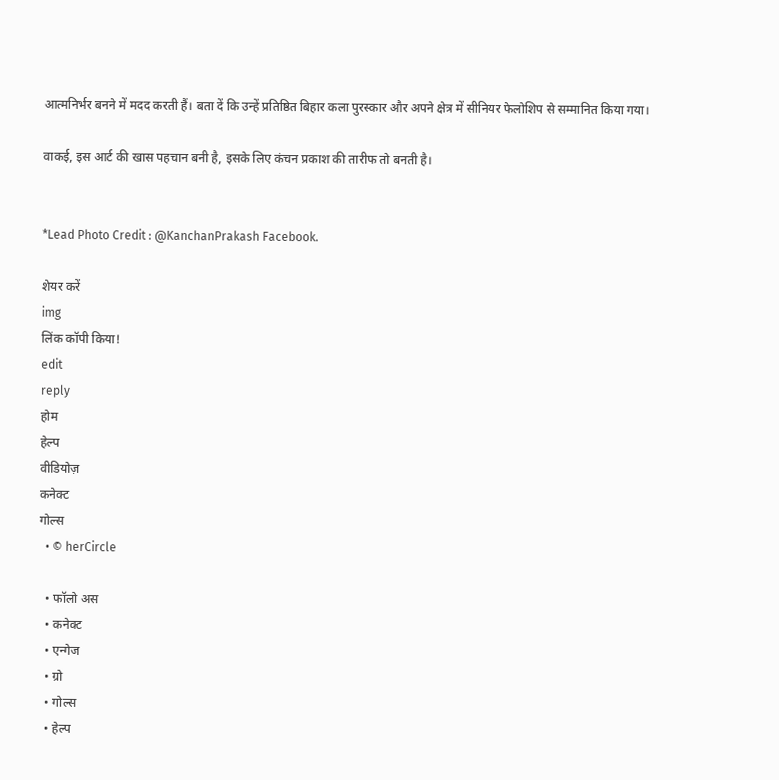आत्मनिर्भर बनने में मदद करती हैं। बता दें कि उन्हें प्रतिष्ठित बिहार कला पुरस्कार और अपने क्षेत्र में सीनियर फेलोशिप से सम्मानित किया गया।

वाकई, इस आर्ट की खास पहचान बनी है, इसके लिए कंचन प्रकाश की तारीफ तो बनती है।


*Lead Photo Credit : @KanchanPrakash Facebook.

शेयर करें
img
लिंक कॉपी किया!
edit
reply
होम
हेल्प
वीडियोज़
कनेक्ट
गोल्स
  • © herCircle

  • फॉलो अस
  • कनेक्ट
  • एन्गेज
  • ग्रो
  • गोल्स
  • हेल्प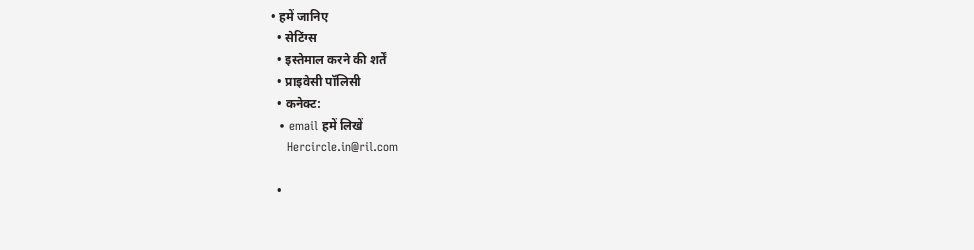• हमें जानिए
  • सेटिंग्स
  • इस्तेमाल करने की शर्तें
  • प्राइवेसी पॉलिसी
  • कनेक्ट:
  • email हमें लिखें
    Hercircle.in@ril.com

  •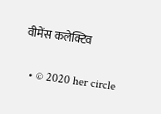वीमेंस कलेक्टिव

  • © 2020 her circle